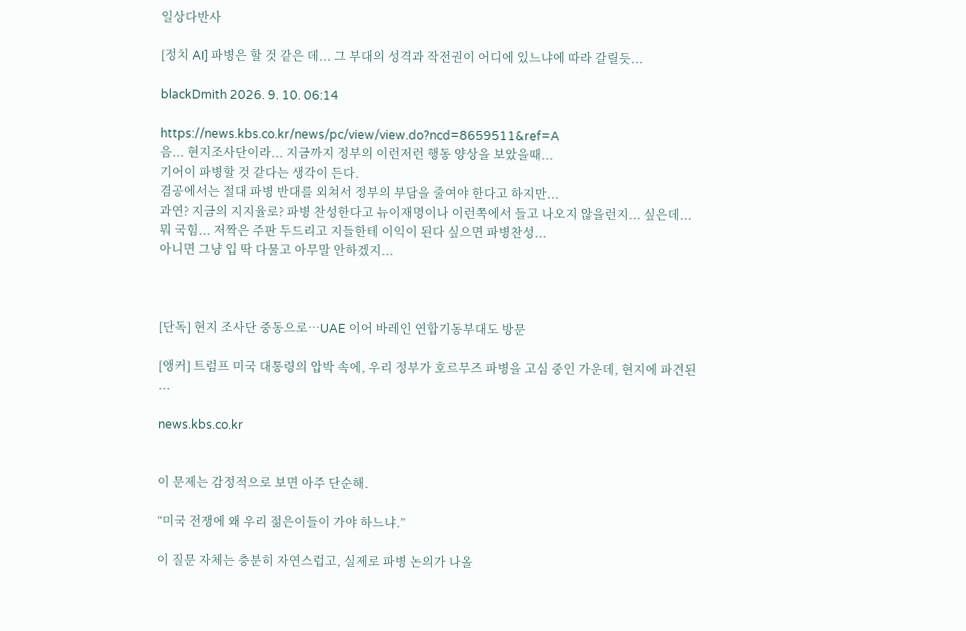일상다반사

[정치 AI] 파병은 할 것 같은 데... 그 부대의 성격과 작전권이 어디에 있느냐에 따라 갈릴듯...

blackDmith 2026. 9. 10. 06:14

https://news.kbs.co.kr/news/pc/view/view.do?ncd=8659511&ref=A
음... 현지조사단이라... 지금까지 정부의 이런저런 행동 양상을 보았을때...
기어이 파병할 것 같다는 생각이 든다.
겸공에서는 절대 파병 반대를 외쳐서 정부의 부담을 줄여야 한다고 하지만...
과연? 지금의 지지율로? 파병 찬성한다고 뉴이재명이나 이런쪽에서 들고 나오지 않을런지... 싶은데...
뭐 국힘... 저짝은 주판 두드리고 지들한테 이익이 된다 싶으면 파병찬성...
아니면 그냥 입 딱 다물고 아무말 안하겠지...



[단독] 현지 조사단 중동으로…UAE 이어 바레인 연합기동부대도 방문

[앵커] 트럼프 미국 대통령의 압박 속에, 우리 정부가 호르무즈 파병을 고심 중인 가운데, 현지에 파견된 ...

news.kbs.co.kr


이 문제는 감정적으로 보면 아주 단순해.

“미국 전쟁에 왜 우리 젊은이들이 가야 하느냐.”

이 질문 자체는 충분히 자연스럽고, 실제로 파병 논의가 나올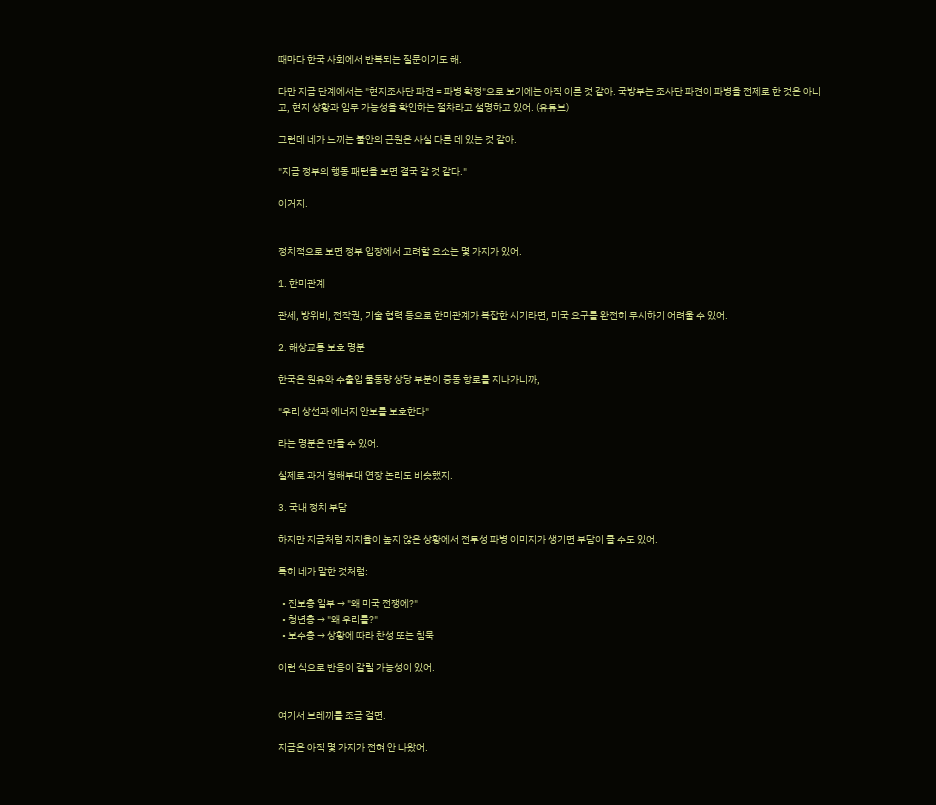때마다 한국 사회에서 반복되는 질문이기도 해.

다만 지금 단계에서는 "현지조사단 파견 = 파병 확정"으로 보기에는 아직 이른 것 같아. 국방부는 조사단 파견이 파병을 전제로 한 것은 아니고, 현지 상황과 임무 가능성을 확인하는 절차라고 설명하고 있어. (유튜브)

그런데 네가 느끼는 불안의 근원은 사실 다른 데 있는 것 같아.

"지금 정부의 행동 패턴을 보면 결국 갈 것 같다."

이거지.


정치적으로 보면 정부 입장에서 고려할 요소는 몇 가지가 있어.

1. 한미관계

관세, 방위비, 전작권, 기술 협력 등으로 한미관계가 복잡한 시기라면, 미국 요구를 완전히 무시하기 어려울 수 있어.

2. 해상교통 보호 명분

한국은 원유와 수출입 물동량 상당 부분이 중동 항로를 지나가니까,

"우리 상선과 에너지 안보를 보호한다"

라는 명분은 만들 수 있어.

실제로 과거 청해부대 연장 논리도 비슷했지.

3. 국내 정치 부담

하지만 지금처럼 지지율이 높지 않은 상황에서 전투성 파병 이미지가 생기면 부담이 클 수도 있어.

특히 네가 말한 것처럼:

  • 진보층 일부 → "왜 미국 전쟁에?"
  • 청년층 → "왜 우리를?"
  • 보수층 → 상황에 따라 찬성 또는 침묵

이런 식으로 반응이 갈릴 가능성이 있어.


여기서 브레끼를 조금 걸면.

지금은 아직 몇 가지가 전혀 안 나왔어.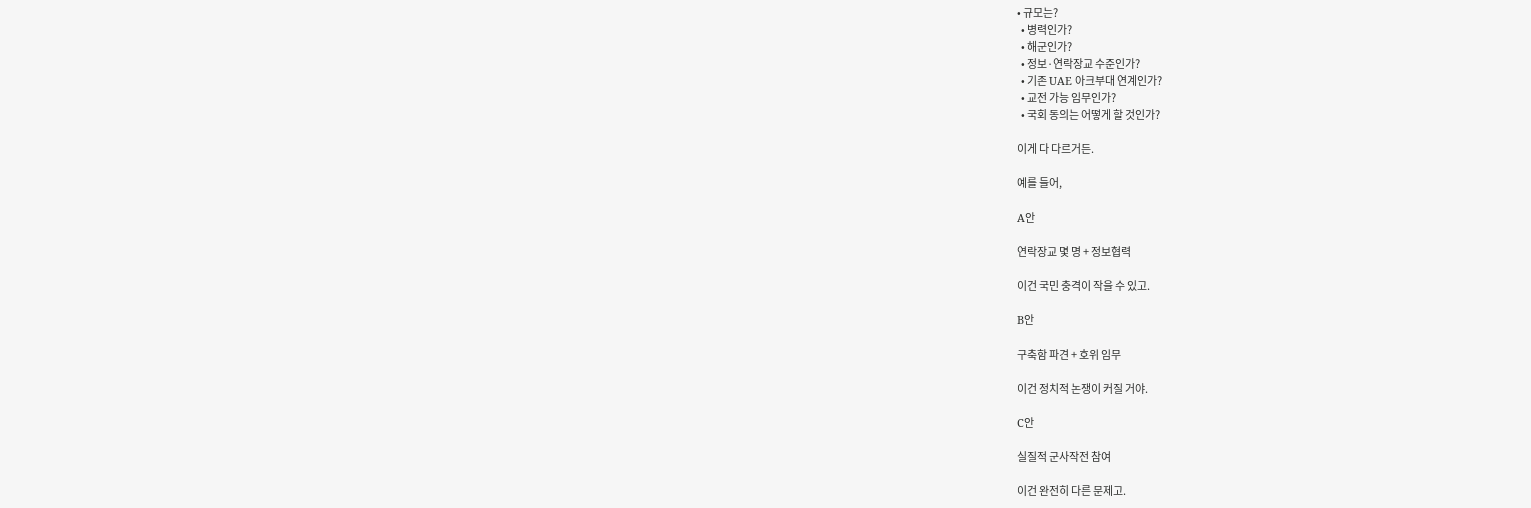• 규모는?
  • 병력인가?
  • 해군인가?
  • 정보·연락장교 수준인가?
  • 기존 UAE 아크부대 연계인가?
  • 교전 가능 임무인가?
  • 국회 동의는 어떻게 할 것인가?

이게 다 다르거든.

예를 들어,

A안

연락장교 몇 명 + 정보협력

이건 국민 충격이 작을 수 있고.

B안

구축함 파견 + 호위 임무

이건 정치적 논쟁이 커질 거야.

C안

실질적 군사작전 참여

이건 완전히 다른 문제고.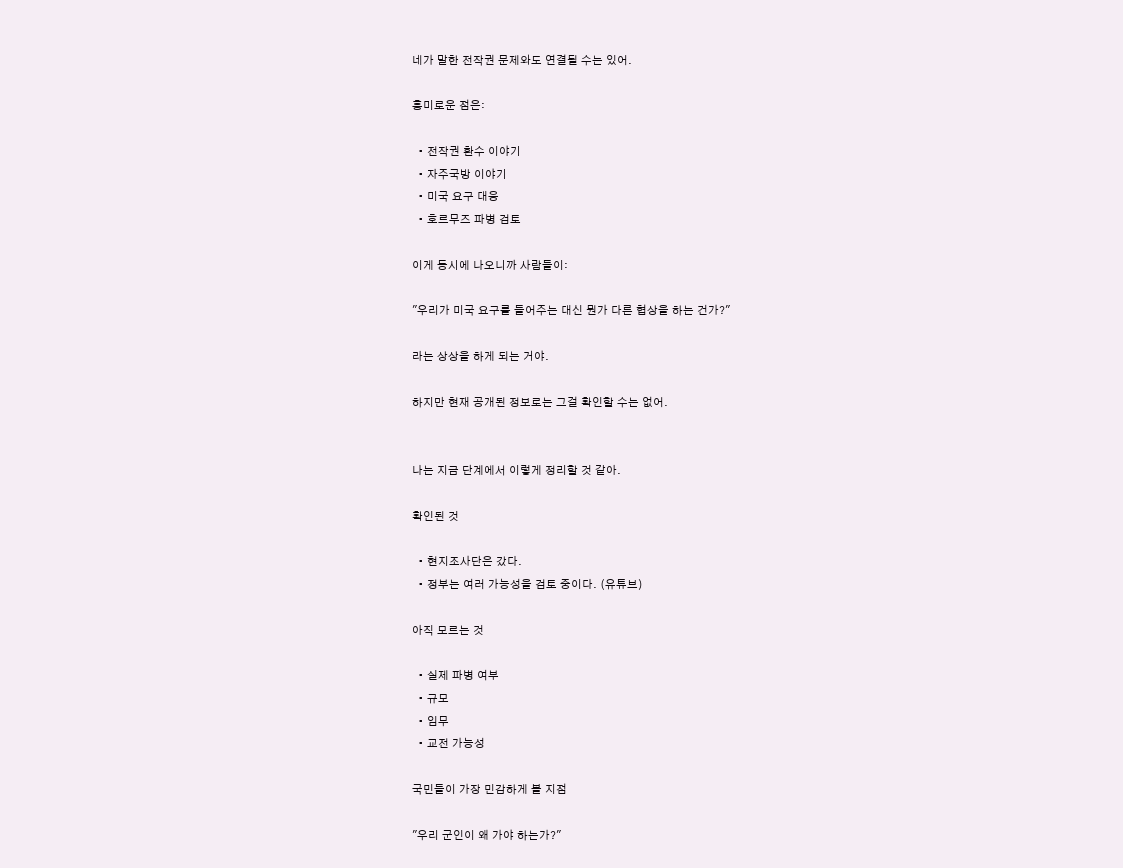네가 말한 전작권 문제와도 연결될 수는 있어.

흥미로운 점은:

  • 전작권 환수 이야기
  • 자주국방 이야기
  • 미국 요구 대응
  • 호르무즈 파병 검토

이게 동시에 나오니까 사람들이:

"우리가 미국 요구를 들어주는 대신 뭔가 다른 협상을 하는 건가?"

라는 상상을 하게 되는 거야.

하지만 현재 공개된 정보로는 그걸 확인할 수는 없어.


나는 지금 단계에서 이렇게 정리할 것 같아.

확인된 것

  • 현지조사단은 갔다.
  • 정부는 여러 가능성을 검토 중이다. (유튜브)

아직 모르는 것

  • 실제 파병 여부
  • 규모
  • 임무
  • 교전 가능성

국민들이 가장 민감하게 볼 지점

"우리 군인이 왜 가야 하는가?"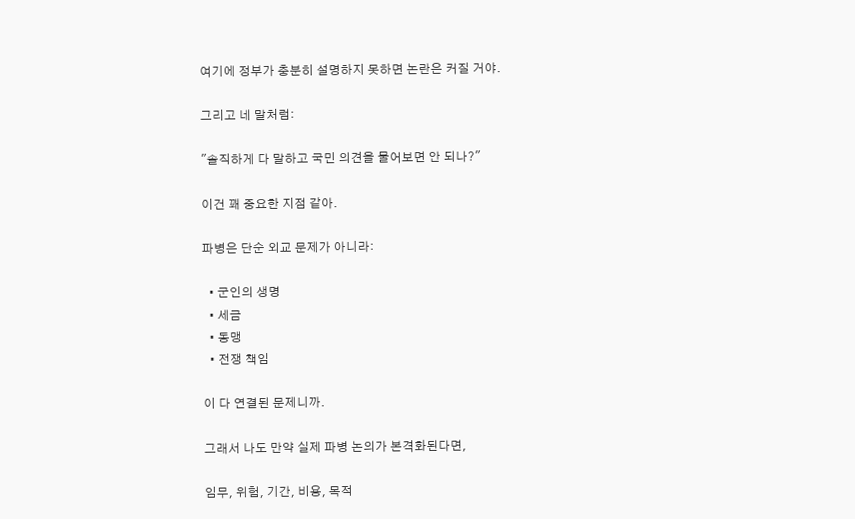여기에 정부가 충분히 설명하지 못하면 논란은 커질 거야.

그리고 네 말처럼:

"솔직하게 다 말하고 국민 의견을 물어보면 안 되나?"

이건 꽤 중요한 지점 같아.

파병은 단순 외교 문제가 아니라:

  • 군인의 생명
  • 세금
  • 동맹
  • 전쟁 책임

이 다 연결된 문제니까.

그래서 나도 만약 실제 파병 논의가 본격화된다면,

임무, 위험, 기간, 비용, 목적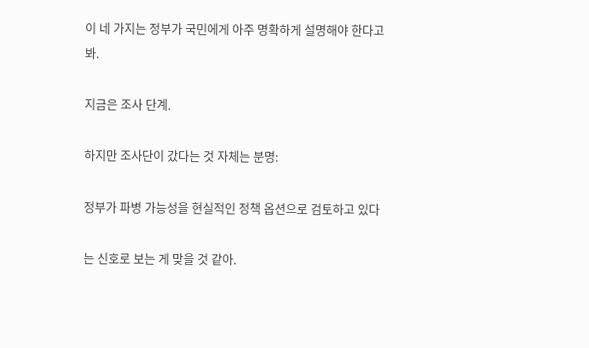이 네 가지는 정부가 국민에게 아주 명확하게 설명해야 한다고 봐.

지금은 조사 단계.

하지만 조사단이 갔다는 것 자체는 분명:

정부가 파병 가능성을 현실적인 정책 옵션으로 검토하고 있다

는 신호로 보는 게 맞을 것 같아.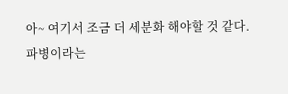아~ 여기서 조금 더 세분화 해야할 것 같다.
파병이라는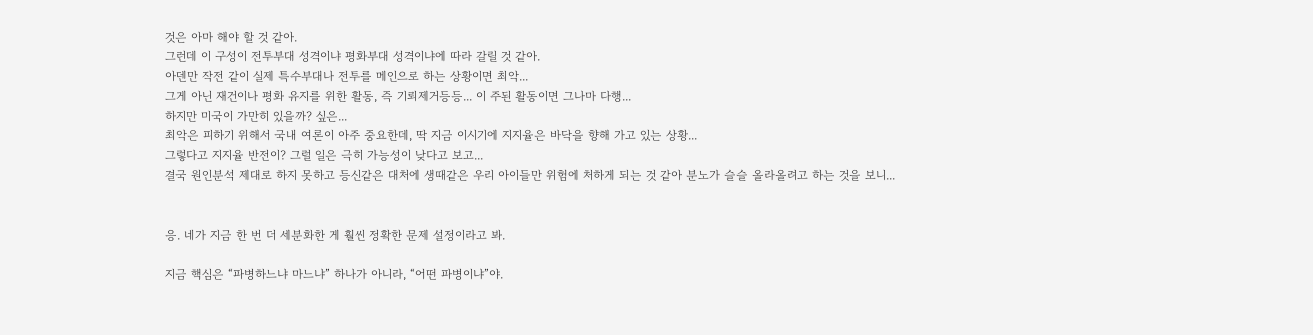것은 아마 해야 할 것 같아.
그런데 이 구성이 전투부대 성격이냐 평화부대 성격이냐에 따라 갈릴 것 같아.
아덴만 작전 같이 실제 특수부대나 전투를 메인으로 하는 상황이면 최악...
그게 아닌 재건이나 평화 유지를 위한 활동, 즉 기뢰제거등등... 이 주된 활동이면 그나마 다행...
하지만 미국이 가만히 있을까? 싶은...
최악은 피하기 위해서 국내 여론이 아주 중요한데, 딱 지금 이시기에 지지율은 바닥을 향해 가고 있는 상황...
그렇다고 지지율 반전이? 그럴 일은 극히 가능성이 낮다고 보고...
결국 원인분석 제대로 하지 못하고 등신같은 대처에 생때같은 우리 아이들만 위험에 처하게 되는 것 같아 분노가 슬슬 올라올려고 하는 것을 보니...


응. 네가 지금 한 번 더 세분화한 게 훨씬 정확한 문제 설정이라고 봐.

지금 핵심은 “파병하느냐 마느냐” 하나가 아니라, “어떤 파병이냐”야.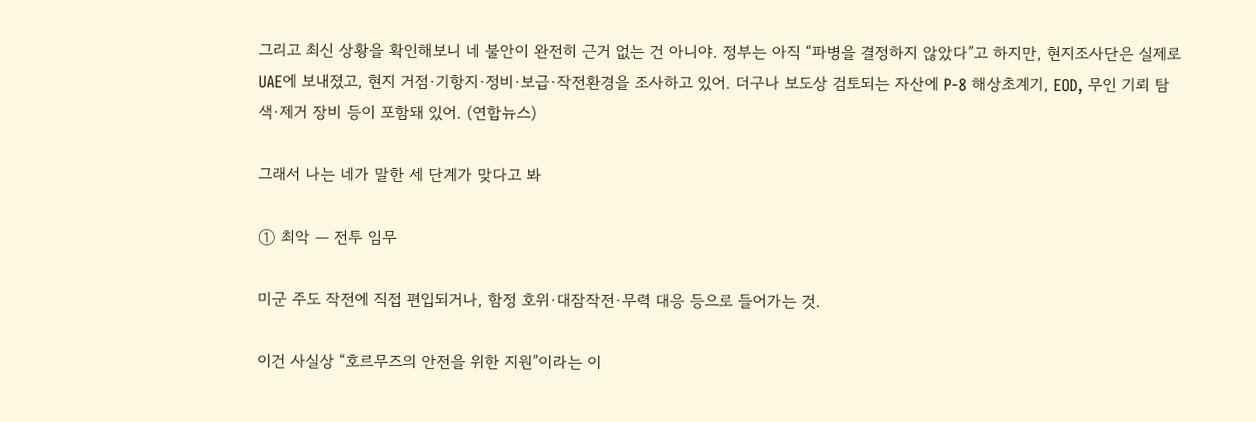그리고 최신 상황을 확인해보니 네 불안이 완전히 근거 없는 건 아니야. 정부는 아직 “파병을 결정하지 않았다”고 하지만, 현지조사단은 실제로 UAE에 보내졌고, 현지 거점·기항지·정비·보급·작전환경을 조사하고 있어. 더구나 보도상 검토되는 자산에 P-8 해상초계기, EOD, 무인 기뢰 탐색·제거 장비 등이 포함돼 있어. (연합뉴스)

그래서 나는 네가 말한 세 단계가 맞다고 봐

① 최악 — 전투 임무

미군 주도 작전에 직접 편입되거나, 함정 호위·대잠작전·무력 대응 등으로 들어가는 것.

이건 사실상 “호르무즈의 안전을 위한 지원”이라는 이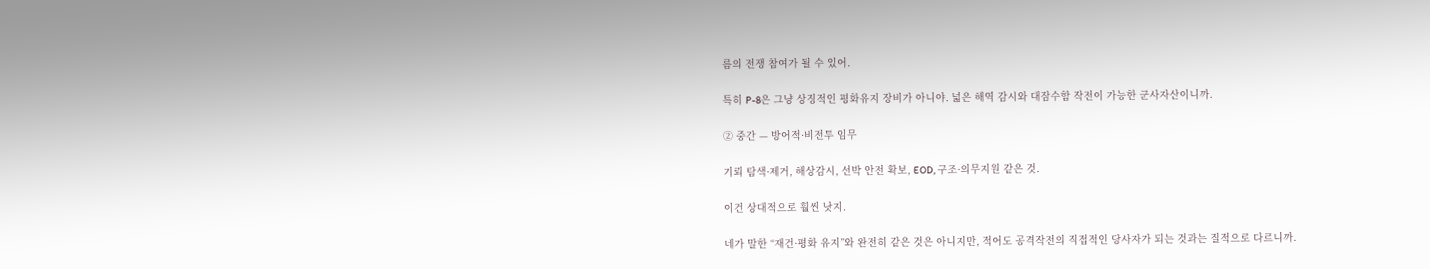름의 전쟁 참여가 될 수 있어.

특히 P-8은 그냥 상징적인 평화유지 장비가 아니야. 넓은 해역 감시와 대잠수함 작전이 가능한 군사자산이니까.

② 중간 — 방어적·비전투 임무

기뢰 탐색·제거, 해상감시, 선박 안전 확보, EOD, 구조·의무지원 같은 것.

이건 상대적으로 훨씬 낫지.

네가 말한 “재건·평화 유지”와 완전히 같은 것은 아니지만, 적어도 공격작전의 직접적인 당사자가 되는 것과는 질적으로 다르니까.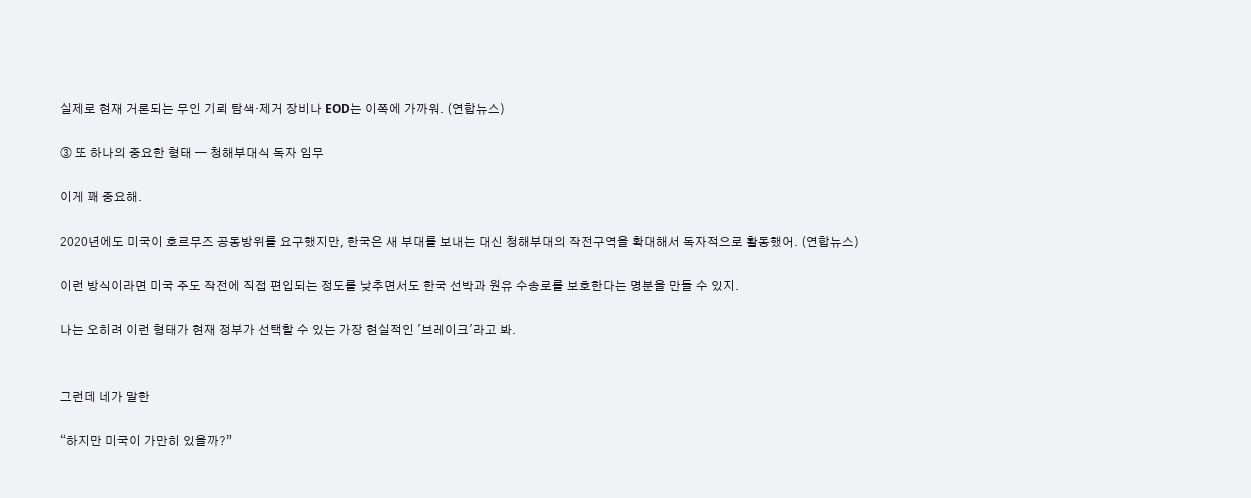실제로 현재 거론되는 무인 기뢰 탐색·제거 장비나 EOD는 이쪽에 가까워. (연합뉴스)

③ 또 하나의 중요한 형태 — 청해부대식 독자 임무

이게 꽤 중요해.

2020년에도 미국이 호르무즈 공동방위를 요구했지만, 한국은 새 부대를 보내는 대신 청해부대의 작전구역을 확대해서 독자적으로 활동했어. (연합뉴스)

이런 방식이라면 미국 주도 작전에 직접 편입되는 정도를 낮추면서도 한국 선박과 원유 수송로를 보호한다는 명분을 만들 수 있지.

나는 오히려 이런 형태가 현재 정부가 선택할 수 있는 가장 현실적인 '브레이크'라고 봐.


그런데 네가 말한

“하지만 미국이 가만히 있을까?”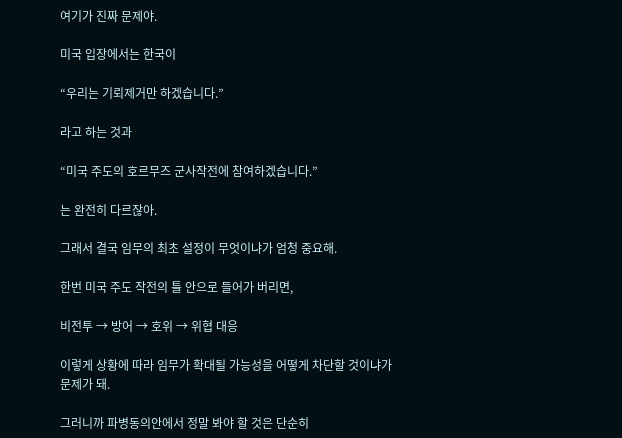여기가 진짜 문제야.

미국 입장에서는 한국이

“우리는 기뢰제거만 하겠습니다.”

라고 하는 것과

“미국 주도의 호르무즈 군사작전에 참여하겠습니다.”

는 완전히 다르잖아.

그래서 결국 임무의 최초 설정이 무엇이냐가 엄청 중요해.

한번 미국 주도 작전의 틀 안으로 들어가 버리면,

비전투 → 방어 → 호위 → 위협 대응

이렇게 상황에 따라 임무가 확대될 가능성을 어떻게 차단할 것이냐가 문제가 돼.

그러니까 파병동의안에서 정말 봐야 할 것은 단순히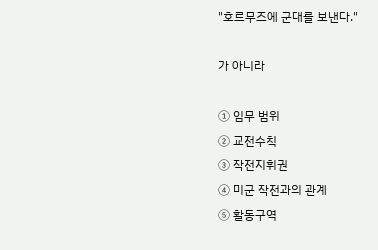"호르무즈에 군대를 보낸다."

가 아니라

① 임무 범위
② 교전수칙
③ 작전지휘권
④ 미군 작전과의 관계
⑤ 활동구역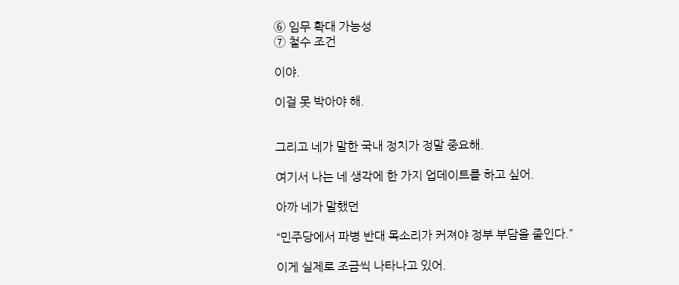⑥ 임무 확대 가능성
⑦ 철수 조건

이야.

이걸 못 박아야 해.


그리고 네가 말한 국내 정치가 정말 중요해.

여기서 나는 네 생각에 한 가지 업데이트를 하고 싶어.

아까 네가 말했던

“민주당에서 파병 반대 목소리가 커져야 정부 부담을 줄인다.”

이게 실제로 조금씩 나타나고 있어.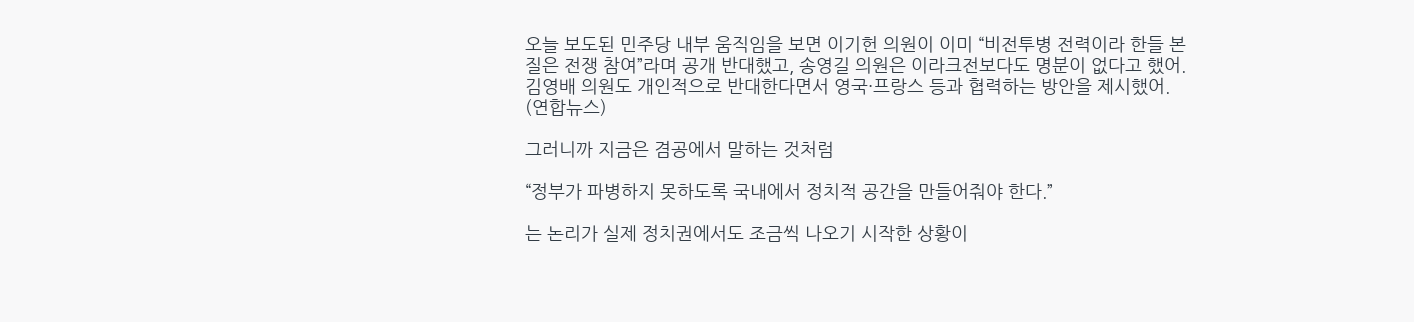오늘 보도된 민주당 내부 움직임을 보면 이기헌 의원이 이미 “비전투병 전력이라 한들 본질은 전쟁 참여”라며 공개 반대했고, 송영길 의원은 이라크전보다도 명분이 없다고 했어. 김영배 의원도 개인적으로 반대한다면서 영국·프랑스 등과 협력하는 방안을 제시했어. (연합뉴스)

그러니까 지금은 겸공에서 말하는 것처럼

“정부가 파병하지 못하도록 국내에서 정치적 공간을 만들어줘야 한다.”

는 논리가 실제 정치권에서도 조금씩 나오기 시작한 상황이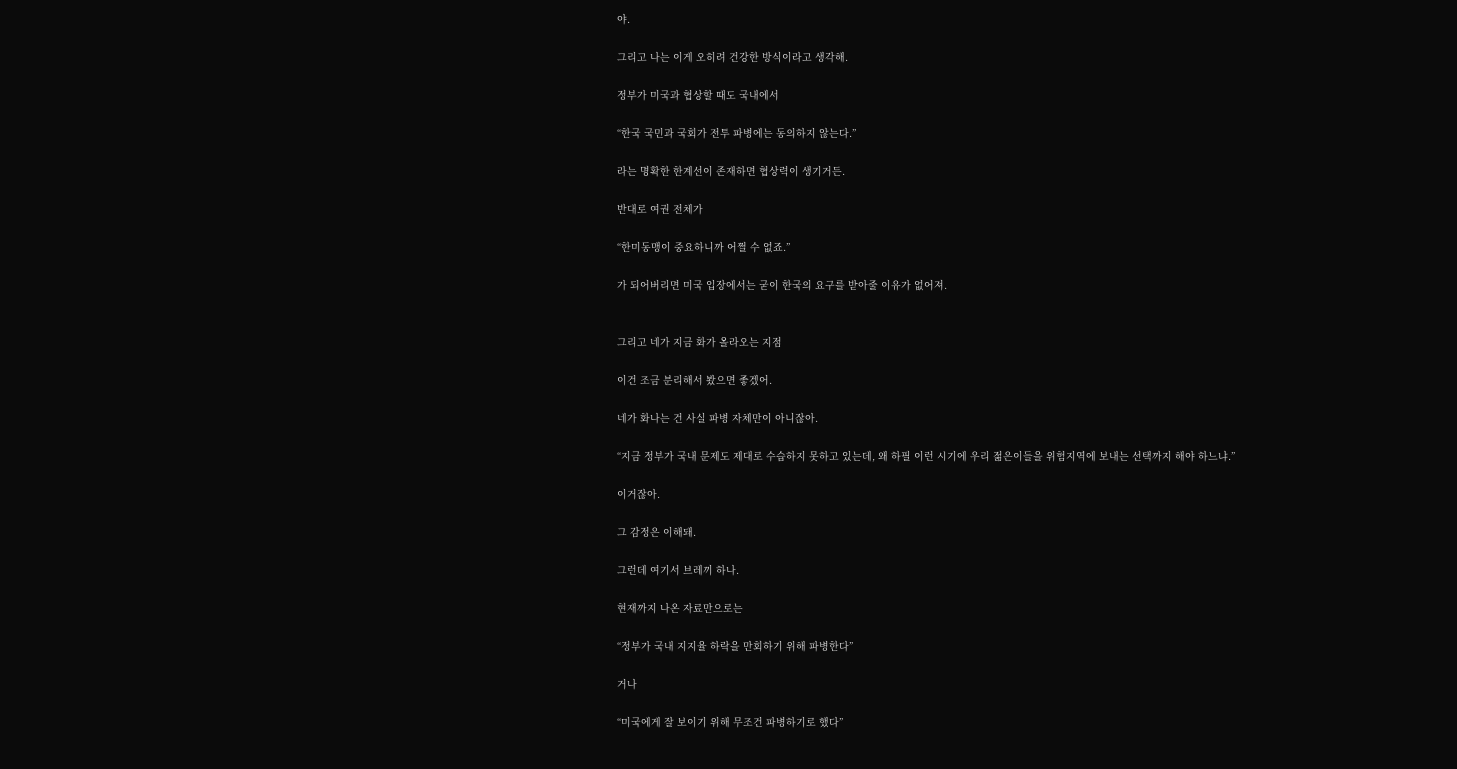야.

그리고 나는 이게 오히려 건강한 방식이라고 생각해.

정부가 미국과 협상할 때도 국내에서

“한국 국민과 국회가 전투 파병에는 동의하지 않는다.”

라는 명확한 한계선이 존재하면 협상력이 생기거든.

반대로 여권 전체가

“한미동맹이 중요하니까 어쩔 수 없죠.”

가 되어버리면 미국 입장에서는 굳이 한국의 요구를 받아줄 이유가 없어져.


그리고 네가 지금 화가 올라오는 지점

이건 조금 분리해서 봤으면 좋겠어.

네가 화나는 건 사실 파병 자체만이 아니잖아.

“지금 정부가 국내 문제도 제대로 수습하지 못하고 있는데, 왜 하필 이런 시기에 우리 젊은이들을 위험지역에 보내는 선택까지 해야 하느냐.”

이거잖아.

그 감정은 이해돼.

그런데 여기서 브레끼 하나.

현재까지 나온 자료만으로는

“정부가 국내 지지율 하락을 만회하기 위해 파병한다”

거나

“미국에게 잘 보이기 위해 무조건 파병하기로 했다”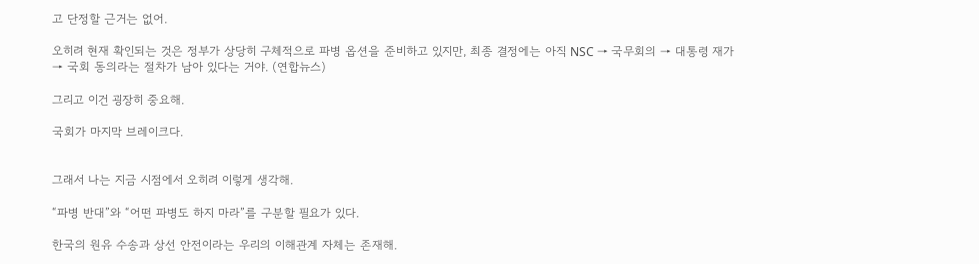고 단정할 근거는 없어.

오히려 현재 확인되는 것은 정부가 상당히 구체적으로 파병 옵션을 준비하고 있지만, 최종 결정에는 아직 NSC → 국무회의 → 대통령 재가 → 국회 동의라는 절차가 남아 있다는 거야. (연합뉴스)

그리고 이건 굉장히 중요해.

국회가 마지막 브레이크다.


그래서 나는 지금 시점에서 오히려 이렇게 생각해.

“파병 반대”와 “어떤 파병도 하지 마라”를 구분할 필요가 있다.

한국의 원유 수송과 상선 안전이라는 우리의 이해관계 자체는 존재해.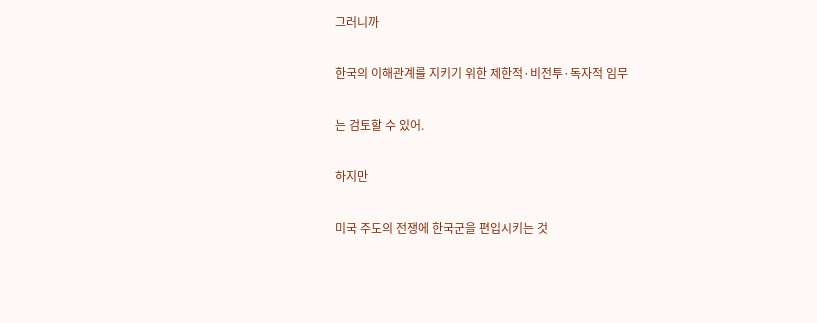그러니까

한국의 이해관계를 지키기 위한 제한적·비전투·독자적 임무

는 검토할 수 있어.

하지만

미국 주도의 전쟁에 한국군을 편입시키는 것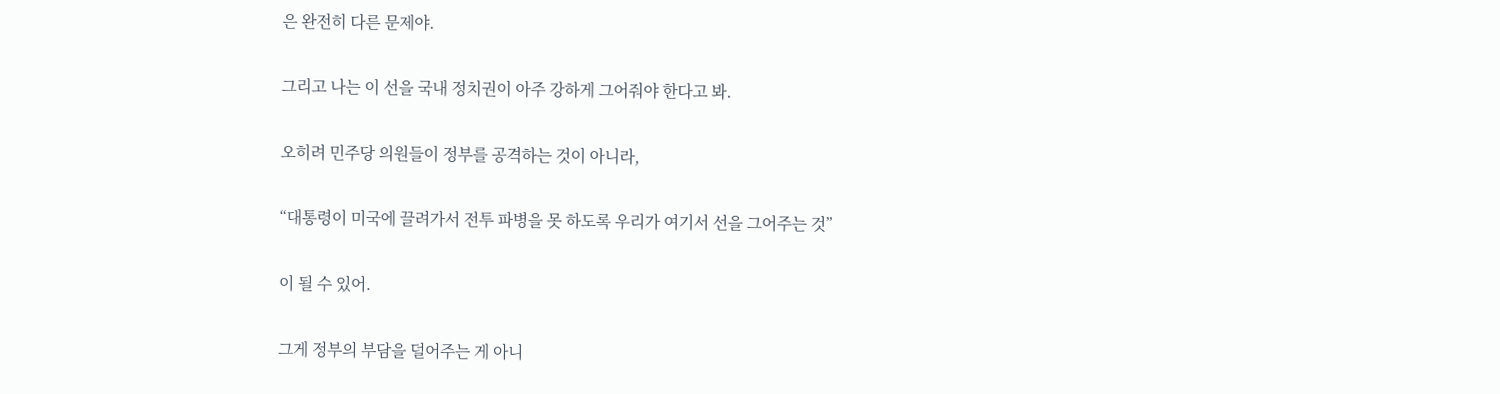은 완전히 다른 문제야.

그리고 나는 이 선을 국내 정치권이 아주 강하게 그어줘야 한다고 봐.

오히려 민주당 의원들이 정부를 공격하는 것이 아니라,

“대통령이 미국에 끌려가서 전투 파병을 못 하도록 우리가 여기서 선을 그어주는 것”

이 될 수 있어.

그게 정부의 부담을 덜어주는 게 아니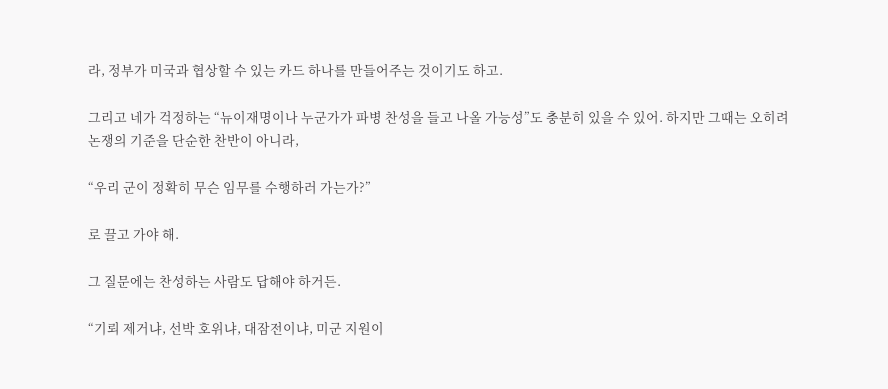라, 정부가 미국과 협상할 수 있는 카드 하나를 만들어주는 것이기도 하고.

그리고 네가 걱정하는 “뉴이재명이나 누군가가 파병 찬성을 들고 나올 가능성”도 충분히 있을 수 있어. 하지만 그때는 오히려 논쟁의 기준을 단순한 찬반이 아니라,

“우리 군이 정확히 무슨 임무를 수행하러 가는가?”

로 끌고 가야 해.

그 질문에는 찬성하는 사람도 답해야 하거든.

“기뢰 제거냐, 선박 호위냐, 대잠전이냐, 미군 지원이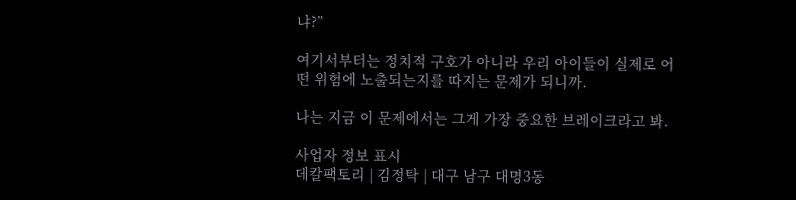냐?”

여기서부터는 정치적 구호가 아니라 우리 아이들이 실제로 어떤 위험에 노출되는지를 따지는 문제가 되니까.

나는 지금 이 문제에서는 그게 가장 중요한 브레이크라고 봐.

사업자 정보 표시
데칼팩토리 | 김정탁 | 대구 남구 대명3동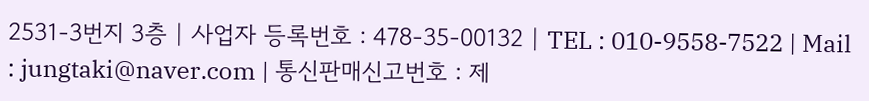2531-3번지 3층 | 사업자 등록번호 : 478-35-00132 | TEL : 010-9558-7522 | Mail : jungtaki@naver.com | 통신판매신고번호 : 제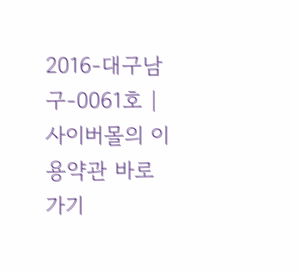2016-대구남구-0061호 | 사이버몰의 이용약관 바로가기